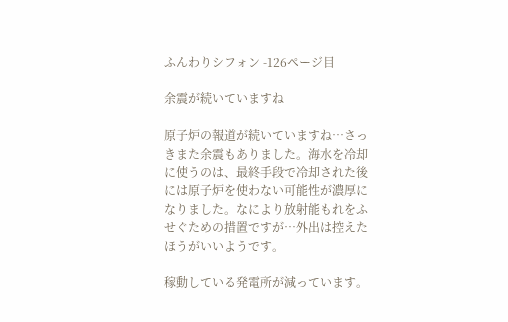ふんわりシフォン -126ページ目

余震が続いていますね

原子炉の報道が続いていますね…さっきまた余震もありました。海水を冷却に使うのは、最終手段で冷却された後には原子炉を使わない可能性が濃厚になりました。なにより放射能もれをふせぐための措置ですが…外出は控えたほうがいいようです。

稼動している発電所が減っています。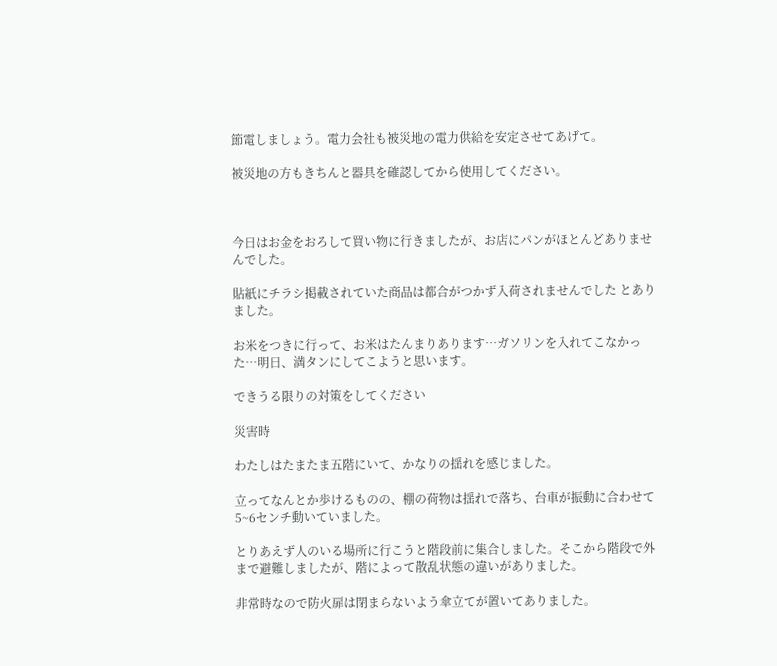節電しましょう。電力会社も被災地の電力供給を安定させてあげて。

被災地の方もきちんと器具を確認してから使用してください。



今日はお金をおろして買い物に行きましたが、お店にパンがほとんどありませんでした。

貼紙にチラシ掲載されていた商品は都合がつかず入荷されませんでした とありました。

お米をつきに行って、お米はたんまりあります…ガソリンを入れてこなかった…明日、満タンにしてこようと思います。

できうる限りの対策をしてください

災害時

わたしはたまたま五階にいて、かなりの揺れを感じました。

立ってなんとか歩けるものの、棚の荷物は揺れで落ち、台車が振動に合わせて5~6センチ動いていました。

とりあえず人のいる場所に行こうと階段前に集合しました。そこから階段で外まで避難しましたが、階によって散乱状態の違いがありました。

非常時なので防火扉は閉まらないよう傘立てが置いてありました。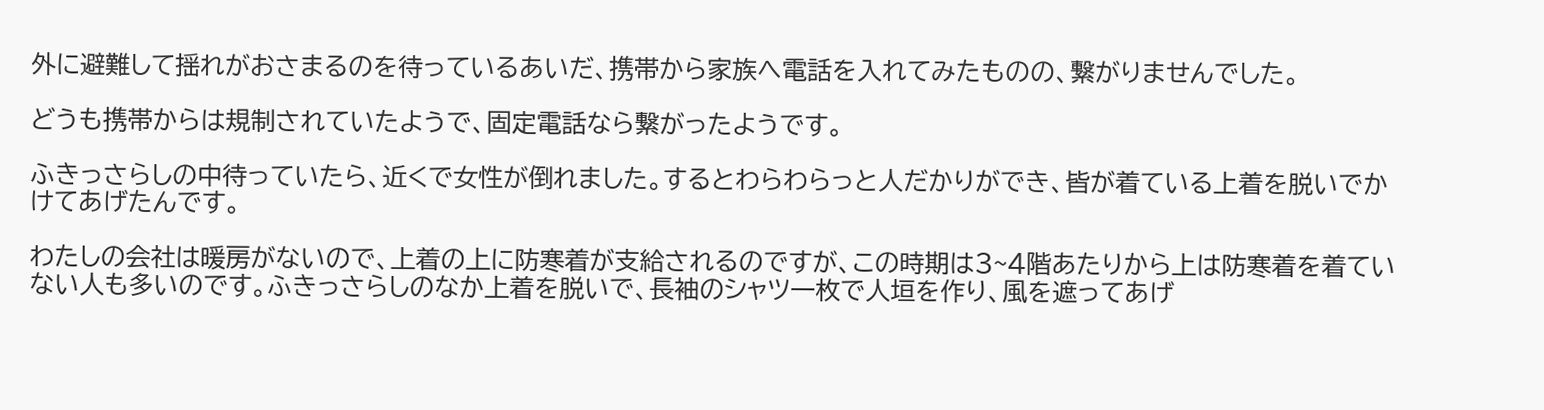外に避難して揺れがおさまるのを待っているあいだ、携帯から家族へ電話を入れてみたものの、繋がりませんでした。

どうも携帯からは規制されていたようで、固定電話なら繋がったようです。

ふきっさらしの中待っていたら、近くで女性が倒れました。するとわらわらっと人だかりができ、皆が着ている上着を脱いでかけてあげたんです。

わたしの会社は暖房がないので、上着の上に防寒着が支給されるのですが、この時期は3~4階あたりから上は防寒着を着ていない人も多いのです。ふきっさらしのなか上着を脱いで、長袖のシャツ一枚で人垣を作り、風を遮ってあげ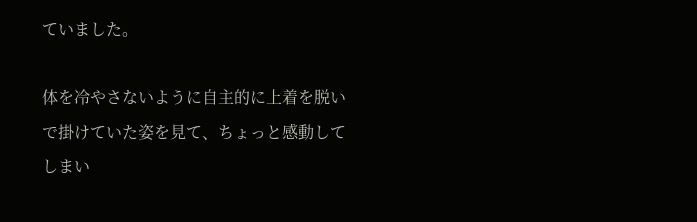ていました。

体を冷やさないように自主的に上着を脱いで掛けていた姿を見て、ちょっと感動してしまい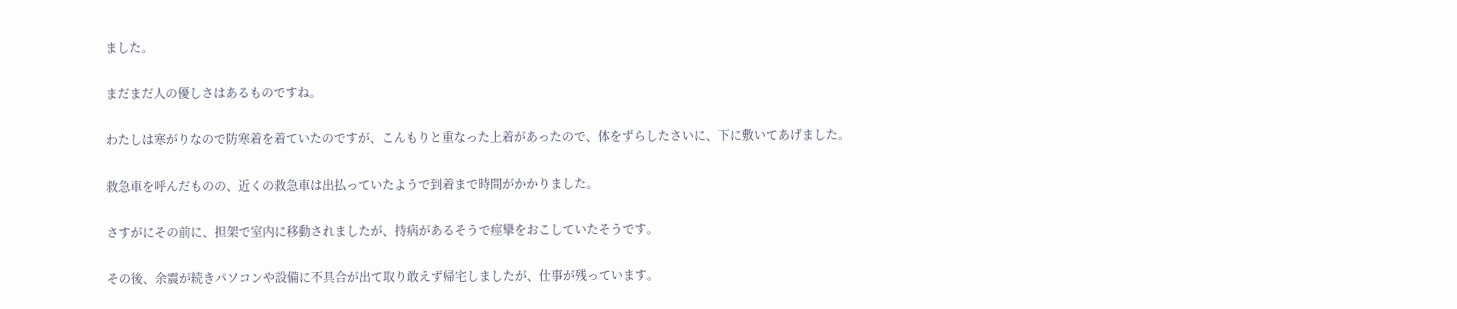ました。

まだまだ人の優しさはあるものですね。

わたしは寒がりなので防寒着を着ていたのですが、こんもりと重なった上着があったので、体をずらしたさいに、下に敷いてあげました。

救急車を呼んだものの、近くの救急車は出払っていたようで到着まで時間がかかりました。

さすがにその前に、担架で室内に移動されましたが、持病があるそうで痙攣をおこしていたそうです。

その後、余震が続きパソコンや設備に不具合が出て取り敢えず帰宅しましたが、仕事が残っています。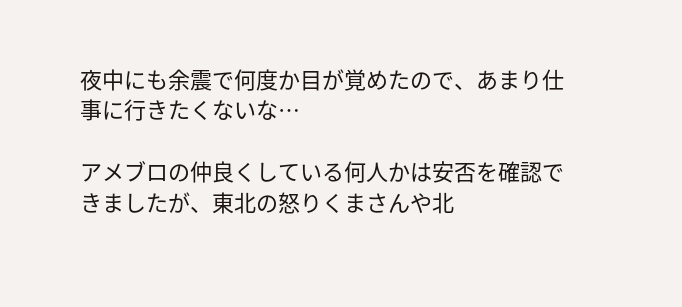夜中にも余震で何度か目が覚めたので、あまり仕事に行きたくないな…

アメブロの仲良くしている何人かは安否を確認できましたが、東北の怒りくまさんや北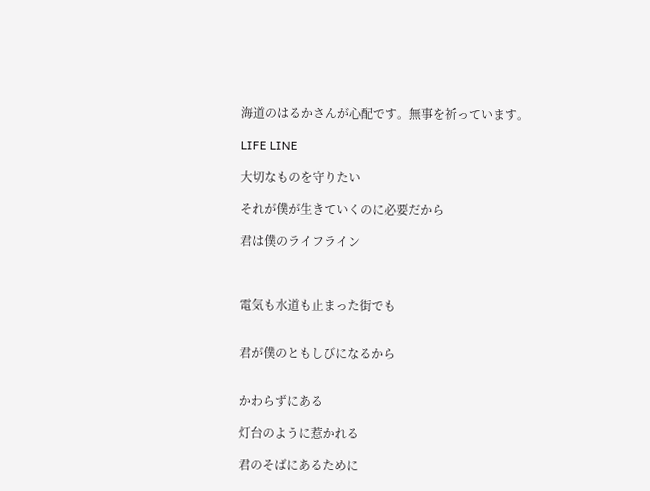海道のはるかさんが心配です。無事を祈っています。

LIFE LINE

大切なものを守りたい

それが僕が生きていくのに必要だから

君は僕のライフライン



電気も水道も止まった街でも


君が僕のともしびになるから


かわらずにある

灯台のように惹かれる

君のそばにあるために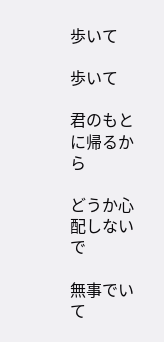歩いて

歩いて

君のもとに帰るから

どうか心配しないで

無事でいて